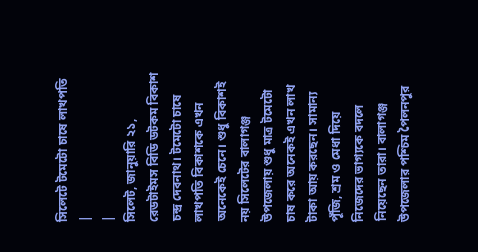সিলেটে টমেটো চাষে লাখপতি
|
|
সিলেট, জানুয়ারি ২১, রেডটাইমস বিডি ডটকম বিকাশ চন্দ্র দেবনাথ। টমেটো চাষে লাখপতি বিকাশকে এখন অনেকেই চেনে। শুধু বিকাশই নয় সিলেটের বালাগঞ্জ উপজেলায় শুধু মাত্র টমেটো চাষ করে অনেকই এখন লাখ টাকা আয় করছেন। সামান্য পূঁজি, শ্রম ও মেধা দিয়ে নিজেদের ভাগ্যকে বদলে নিয়েছেন তারা। বালাগঞ্জ উপজেলার পশ্চিম পৈলনপুর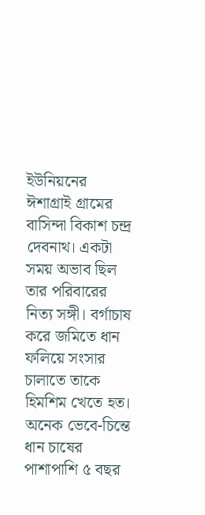ইউনিয়নের ঈশাগ্রাই গ্রামের বাসিন্দা বিকাশ চন্দ্র দেবনাথ। একটা সময় অভাব ছিল তার পরিবারের নিত্য সঙ্গী। বর্গাচাষ করে জমিতে ধান ফলিয়ে সংসার চালাতে তাকে হিমশিম খেতে হত।
অনেক ভেবে-চিন্তে ধান চাষের পাশাপাশি ৫ বছর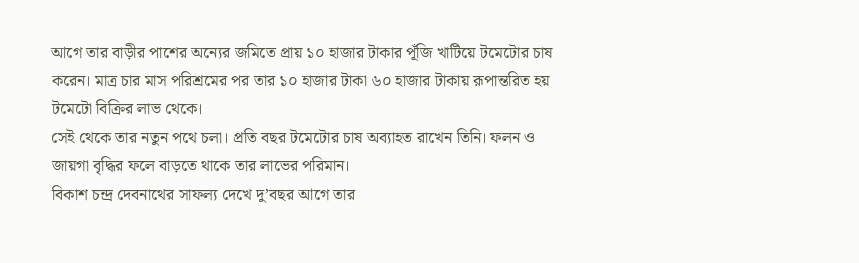আগে তার বাড়ীর পাশের অন্যের জমিতে প্রায় ১০ হাজার টাকার পূঁজি খাটিয়ে টমেটোর চাষ করেন। মাত্র চার মাস পরিশ্রমের পর তার ১০ হাজার টাকা ৬০ হাজার টাকায় রূপান্তরিত হয় টমেটো বিক্রির লাভ থেকে।
সেই থেকে তার নতুন পথে চলা। প্রতি বছর টমেটোর চাষ অব্যাহত রাখেন তিনি। ফলন ও জায়গা বৃদ্ধির ফলে বাড়তে থাকে তার লাভের পরিমান।
বিকাশ চন্দ্র দেবনাথের সাফল্য দেখে দু’বছর আগে তার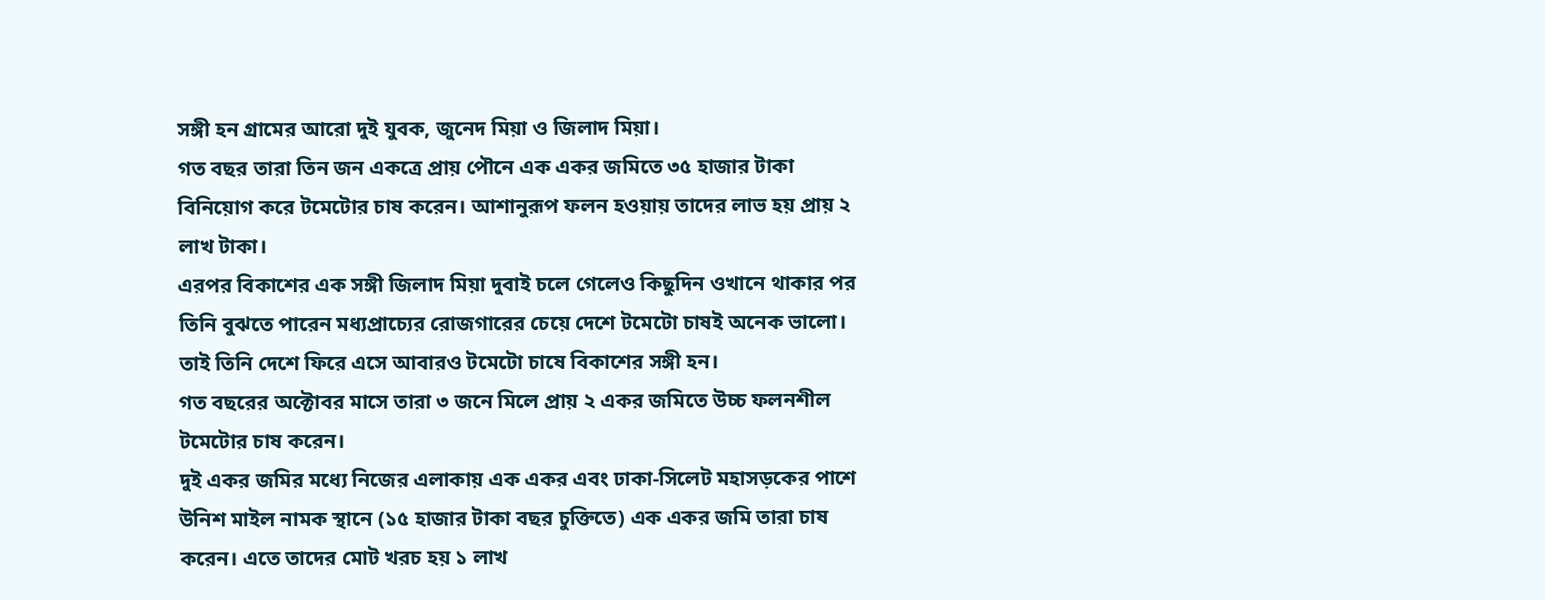সঙ্গী হন গ্রামের আরো দুই যুবক, জুনেদ মিয়া ও জিলাদ মিয়া।
গত বছর তারা তিন জন একত্রে প্রায় পৌনে এক একর জমিতে ৩৫ হাজার টাকা বিনিয়োগ করে টমেটোর চাষ করেন। আশানুরূপ ফলন হওয়ায় তাদের লাভ হয় প্রায় ২ লাখ টাকা।
এরপর বিকাশের এক সঙ্গী জিলাদ মিয়া দুবাই চলে গেলেও কিছুদিন ওখানে থাকার পর তিনি বুঝতে পারেন মধ্যপ্রাচ্যের রোজগারের চেয়ে দেশে টমেটো চাষই অনেক ভালো। তাই তিনি দেশে ফিরে এসে আবারও টমেটো চাষে বিকাশের সঙ্গী হন।
গত বছরের অক্টোবর মাসে তারা ৩ জনে মিলে প্রায় ২ একর জমিতে উচ্চ ফলনশীল টমেটোর চাষ করেন।
দুই একর জমির মধ্যে নিজের এলাকায় এক একর এবং ঢাকা-সিলেট মহাসড়কের পাশে উনিশ মাইল নামক স্থানে (১৫ হাজার টাকা বছর চুক্তিতে) এক একর জমি তারা চাষ করেন। এতে তাদের মোট খরচ হয় ১ লাখ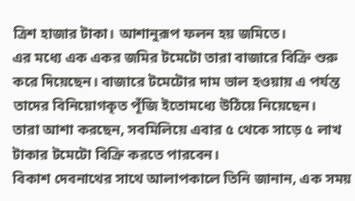ত্রিশ হাজার টাকা। আশানুরূপ ফলন হয় জমিতে।
এর মধ্যে এক একর জমির টমেটো তারা বাজারে বিক্রি শুরু করে দিয়েছেন। বাজারে টমেটোর দাম ভাল হওয়ায় এ পর্যন্ত তাদের বিনিয়োগকৃত পূঁজি ইতোমধ্যে উঠিয়ে নিয়েছেন।
তারা আশা করছেন, সবমিলিয়ে এবার ৫ থেকে সাড়ে ৫ লাখ টাকার টমেটো বিক্রি করতে পারবেন।
বিকাশ দেবনাথের সাথে আলাপকালে তিনি জানান, এক সময়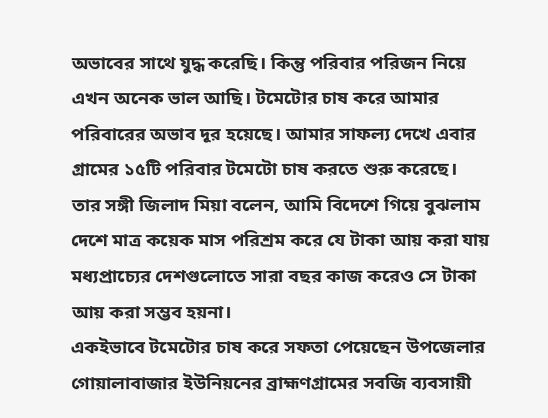অভাবের সাথে যুদ্ধ করেছি। কিন্তু পরিবার পরিজন নিয়ে এখন অনেক ভাল আছি। টমেটোর চাষ করে আমার পরিবারের অভাব দূর হয়েছে। আমার সাফল্য দেখে এবার গ্রামের ১৫টি পরিবার টমেটো চাষ করতে শুরু করেছে।
তার সঙ্গী জিলাদ মিয়া বলেন, আমি বিদেশে গিয়ে বুঝলাম দেশে মাত্র কয়েক মাস পরিশ্রম করে যে টাকা আয় করা যায় মধ্যপ্রাচ্যের দেশগুলোতে সারা বছর কাজ করেও সে টাকা আয় করা সম্ভব হয়না।
একইভাবে টমেটোর চাষ করে সফতা পেয়েছেন উপজেলার গোয়ালাবাজার ইউনিয়নের ব্রাহ্মণগ্রামের সবজি ব্যবসায়ী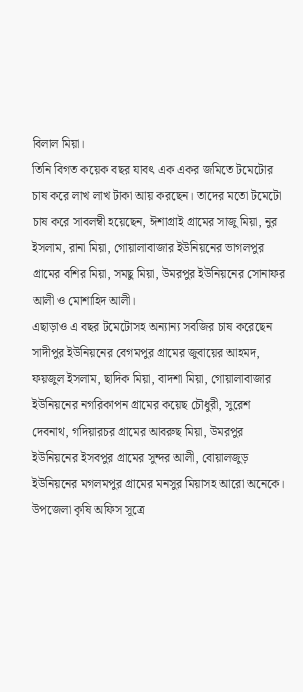বিলাল মিয়া।
তিনি বিগত কয়েক বছর যাবৎ এক একর জমিতে টমেটোর চাষ করে লাখ লাখ টাকা আয় করছেন। তাদের মতো টমেটো চাষ করে সাবলম্বী হয়েছেন, ঈশাগ্রাই গ্রামের সাজু মিয়া, নুর ইসলাম, রানা মিয়া, গোয়ালাবাজার ইউনিয়নের ভাগলপুর গ্রামের বশির মিয়া, সমছু মিয়া, উমরপুর ইউনিয়নের সোনাফর আলী ও মোশাহিদ আলী।
এছাড়াও এ বছর টমেটোসহ অন্যান্য সবজির চাষ করেছেন সাদীপুর ইউনিয়নের বেগমপুর গ্রামের জুবায়ের আহমদ, ফয়জুল ইসলাম, ছাদিক মিয়া, বাদশা মিয়া, গোয়ালাবাজার ইউনিয়নের নগরিকাপন গ্রামের কয়েছ চৌধুরী, সুরেশ দেবনাথ, গদিয়ারচর গ্রামের আবরুছ মিয়া, উমরপুর ইউনিয়নের ইসবপুর গ্রামের সুন্দর আলী, বোয়ালজুড় ইউনিয়নের মগলমপুর গ্রামের মনসুর মিয়াসহ আরো অনেকে।
উপজেলা কৃষি অফিস সূত্রে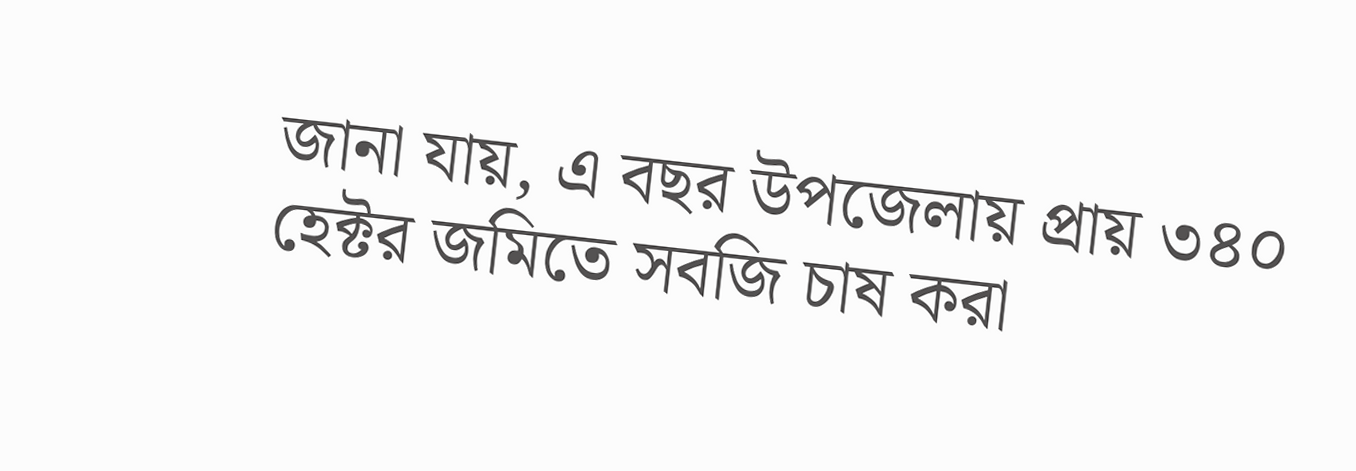জানা যায়, এ বছর উপজেলায় প্রায় ৩৪০ হেক্টর জমিতে সবজি চাষ করা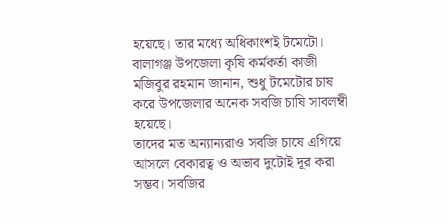হয়েছে। তার মধ্যে অধিকাংশই টমেটো।
বালাগঞ্জ উপজেলা কৃষি কর্মকর্তা কাজী মজিবুর রহমান জানান, শুধু টমেটোর চাষ করে উপজেলার অনেক সবজি চাষি সাবলম্বী হয়েছে।
তাদের মত অন্যান্যরাও সবজি চাষে এগিয়ে আসলে বেকারত্ব ও অভাব দুটোই দূর করা সম্ভব। সবজির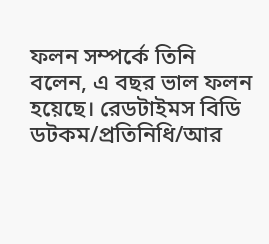ফলন সম্পর্কে তিনি বলেন, এ বছর ভাল ফলন হয়েছে। রেডটাইমস বিডি ডটকম/প্রতিনিধি/আর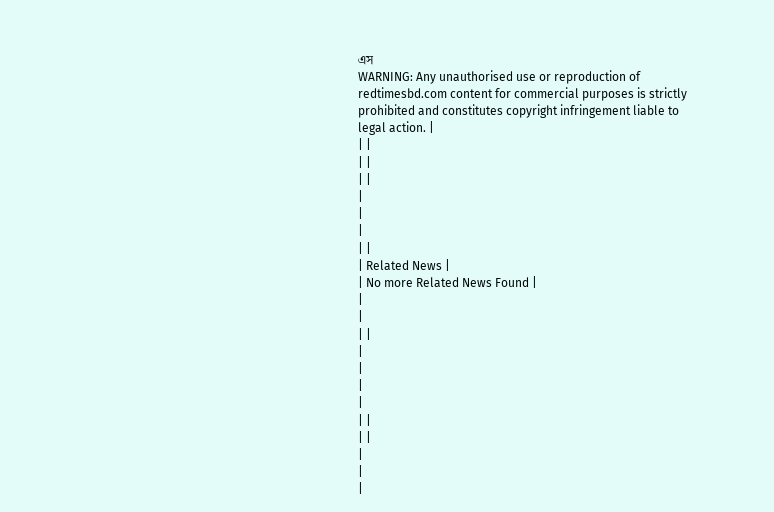এস
WARNING: Any unauthorised use or reproduction of redtimesbd.com content for commercial purposes is strictly prohibited and constitutes copyright infringement liable to legal action. |
| |
| |
| |
|
|
|
| |
| Related News |
| No more Related News Found |
|
|
| |
|
|
|
|
| |
| |
|
|
|